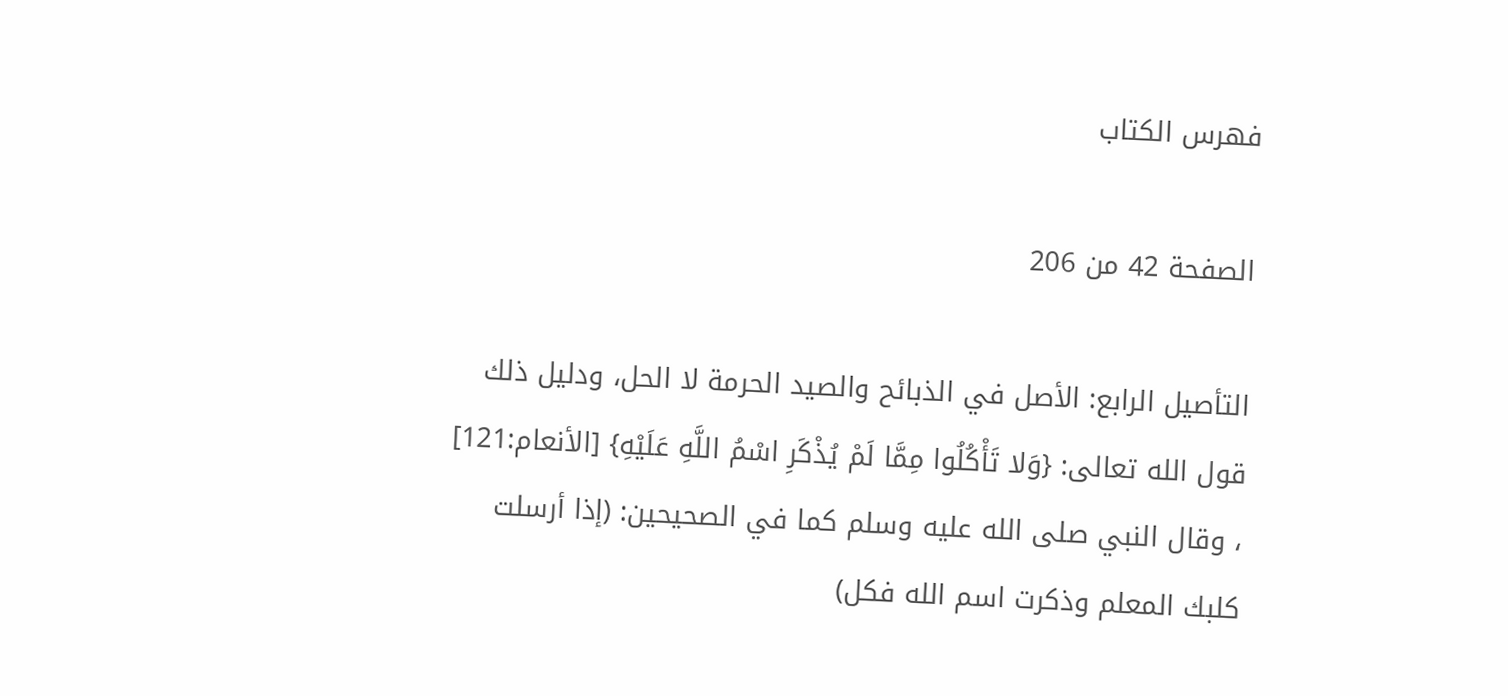فهرس الكتاب

الصفحة 42 من 206

التأصيل الرابع: الأصل في الذبائح والصيد الحرمة لا الحل، ودليل ذلك قول الله تعالى: {وَلا تَأْكُلُوا مِمَّا لَمْ يُذْكَرِ اسْمُ اللَّهِ عَلَيْهِ} [الأنعام:121] ، وقال النبي صلى الله عليه وسلم كما في الصحيحين: (إذا أرسلت كلبك المعلم وذكرت اسم الله فكل)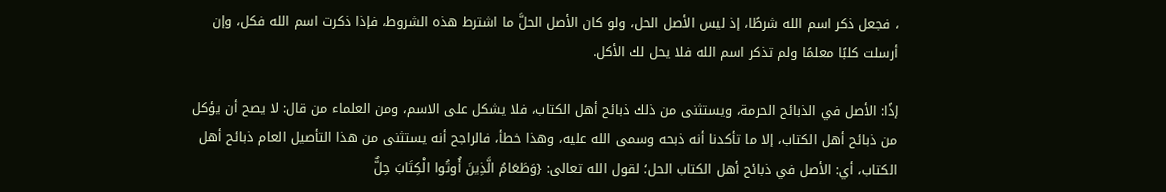، فجعل ذكر اسم الله شرطًا، إذ ليس الأصل الحل، ولو كان الأصل الحلَّ ما اشترط هذه الشروط، فإذا ذكرت اسم الله فكل، وإن أرسلت كلبًا معلمًا ولم تذكر اسم الله فلا يحل لك الأكل.

إذًا: الأصل في الذبائح الحرمة، ويستثنى من ذلك ذبائح أهل الكتاب، فلا يشكل على الاسم، ومن العلماء من قال: لا يصح أن يؤكل من ذبائح أهل الكتاب، إلا ما تأكدنا أنه ذبحه وسمى الله عليه، وهذا خطأ، فالراجح أنه يستثنى من هذا التأصيل العام ذبائح أهل الكتاب، أي: الأصل في ذبائح أهل الكتاب الحل؛ لقول الله تعالى: {وَطَعَامُ الَّذِينَ أُوتُوا الْكِتَابَ حِلٌّ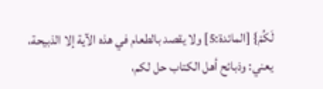لَكُمْ} [المائدة:5] ولا يقصد بالطعام في هذه الآية إلا الذبيحة، يعني: وذبائح أهل الكتاب حل لكم،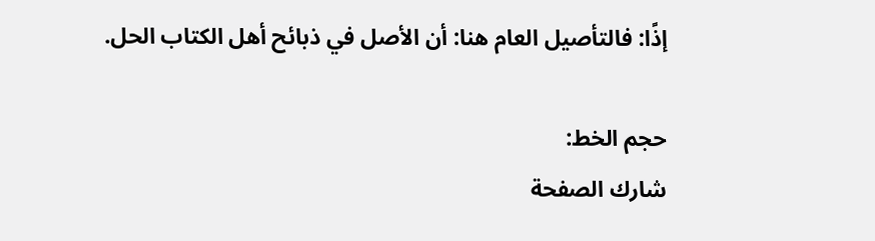إذًا: فالتأصيل العام هنا: أن الأصل في ذبائح أهل الكتاب الحل.

حجم الخط:
شارك الصفحة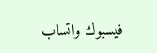فيسبوك واتساب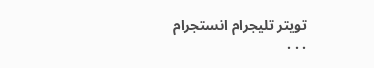تويتر تليجرام انستجرام
. . .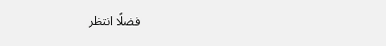فضلًا انتظر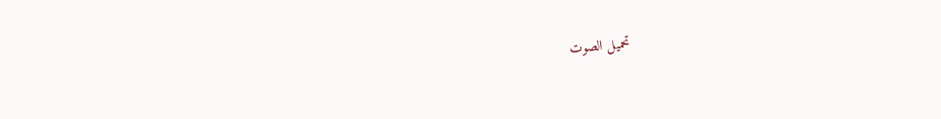تحميل الصوت